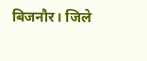बिजनौर। जिले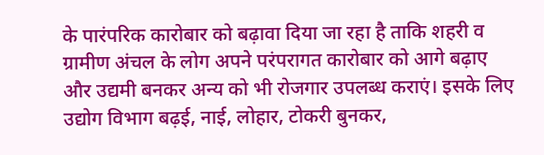के पारंपरिक कारोबार को बढ़ावा दिया जा रहा है ताकि शहरी व ग्रामीण अंचल के लोग अपने परंपरागत कारोबार को आगे बढ़ाए और उद्यमी बनकर अन्य को भी रोजगार उपलब्ध कराएं। इसके लिए उद्योग विभाग बढ़ई, नाई, लोहार, टोकरी बुनकर,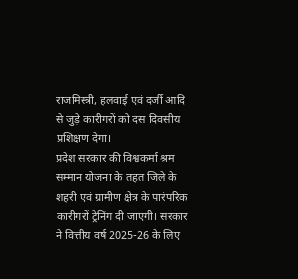राजमिस्त्री, हलवाई एवं दर्जी आदि से जुड़े कारीगरों को दस दिवसीय प्रशिक्षण देगा।
प्रदेश सरकार की विश्वकर्मा श्रम सम्मान योजना के तहत जिले के शहरी एवं ग्रामीण क्षेत्र के पारंपरिक कारीगरों ट्रेनिंग दी जाएगी। सरकार ने वित्तीय वर्ष 2025-26 के लिए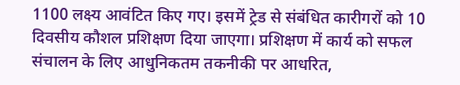1100 लक्ष्य आवंटित किए गए। इसमें ट्रेड से संबंधित कारीगरों को 10 दिवसीय कौशल प्रशिक्षण दिया जाएगा। प्रशिक्षण में कार्य को सफल संचालन के लिए आधुनिकतम तकनीकी पर आधरित,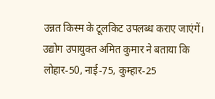उन्नत किस्म के टूलकिट उपलब्ध कराए जाएंगें। उद्योग उपायुक्त अमित कुमार ने बताया कि लोहार-50, नाई-75, कुम्हार-25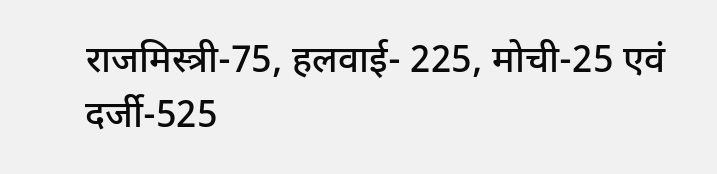राजमिस्त्री-75, हलवाई- 225, मोची-25 एवं दर्जी-525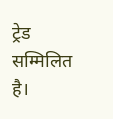ट्रेड सम्मिलित है।